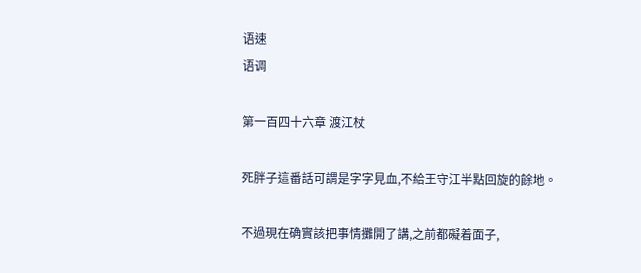语速
语调

第一百四十六章 渡江杖

死胖子這番話可謂是字字見血,不給王守江半點回旋的餘地。

不過現在确實該把事情攤開了講,之前都礙着面子,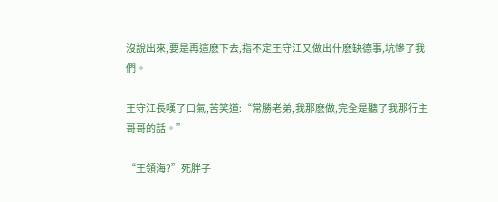沒說出來,要是再這麽下去,指不定王守江又做出什麽缺德事,坑慘了我們。

王守江長嘆了口氣,苦笑道:“常勝老弟,我那麽做,完全是聽了我那行主哥哥的話。”

“王領海?”死胖子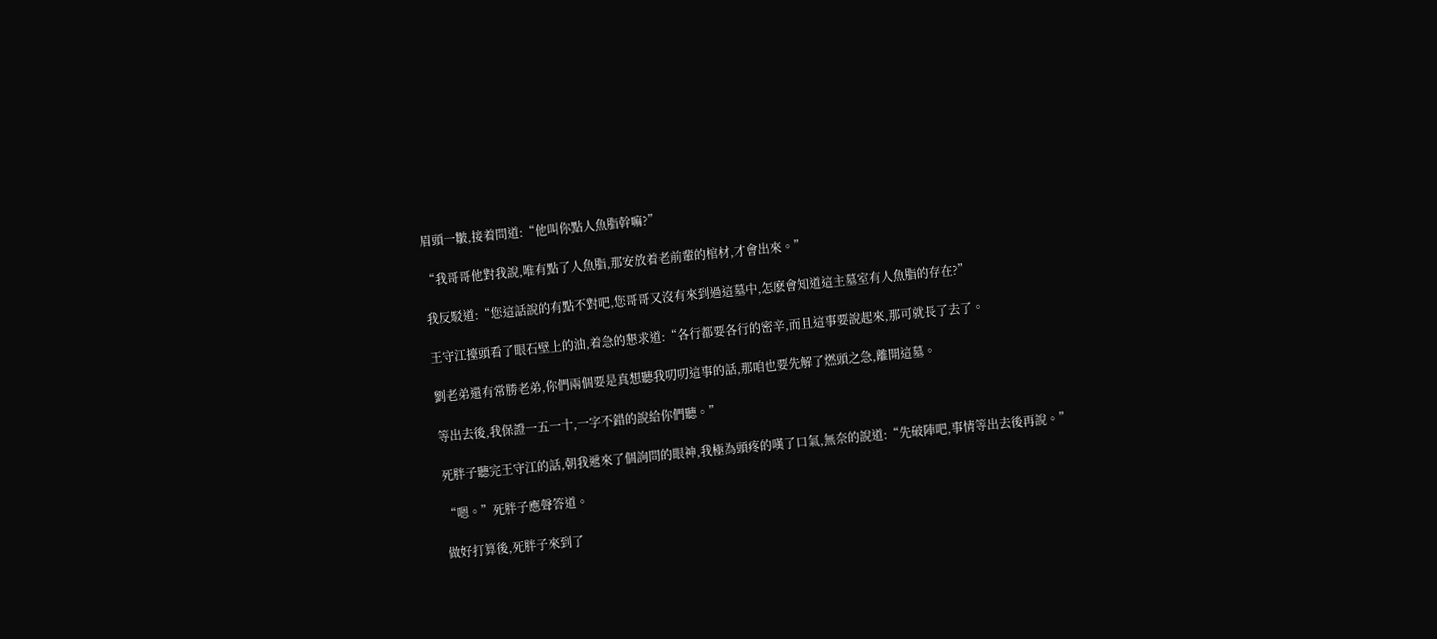眉頭一皺,接着問道:“他叫你點人魚脂幹嘛?”

“我哥哥他對我說,唯有點了人魚脂,那安放着老前輩的棺材,才會出來。”

我反駁道:“您這話說的有點不對吧,您哥哥又沒有來到過這墓中,怎麽會知道這主墓室有人魚脂的存在?”

王守江擡頭看了眼石壁上的油,着急的懇求道:“各行都要各行的密辛,而且這事要說起來,那可就長了去了。

劉老弟還有常勝老弟,你們兩個要是真想聽我叨叨這事的話,那咱也要先解了燃頭之急,離開這墓。

等出去後,我保證一五一十,一字不錯的說給你們聽。”

死胖子聽完王守江的話,朝我遞來了個詢問的眼神,我極為頭疼的嘆了口氣,無奈的說道:“先破陣吧,事情等出去後再說。”

“嗯。”死胖子應聲答道。

做好打算後,死胖子來到了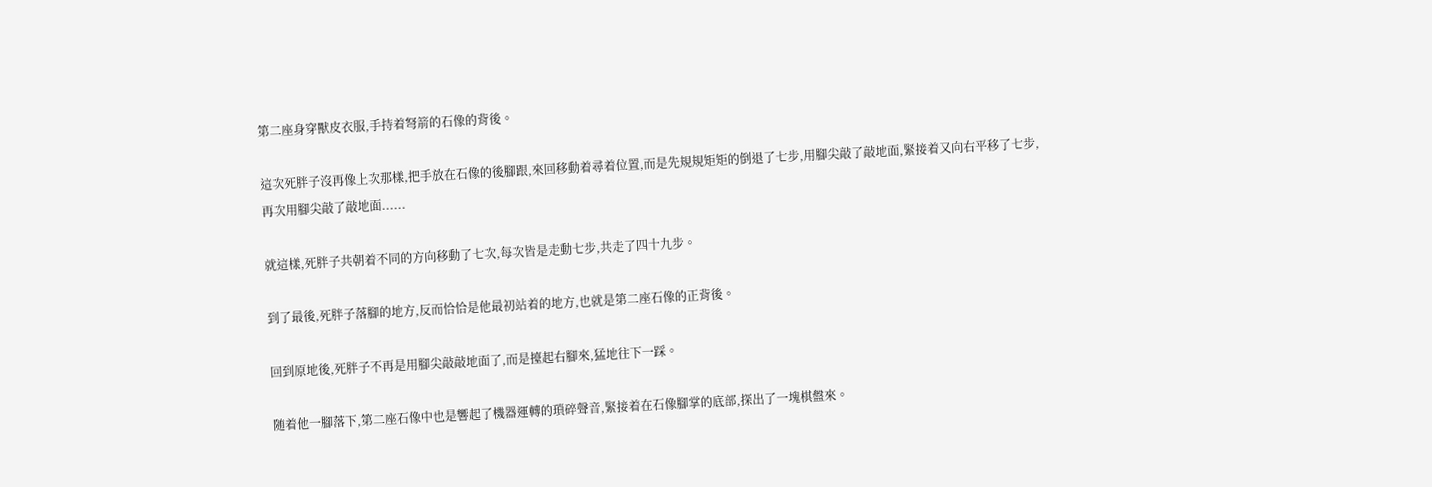第二座身穿獸皮衣服,手持着弩箭的石像的背後。

這次死胖子沒再像上次那樣,把手放在石像的後腳跟,來回移動着尋着位置,而是先規規矩矩的倒退了七步,用腳尖敲了敲地面,緊接着又向右平移了七步,再次用腳尖敲了敲地面......

就這樣,死胖子共朝着不同的方向移動了七次,每次皆是走動七步,共走了四十九步。

到了最後,死胖子落腳的地方,反而恰恰是他最初站着的地方,也就是第二座石像的正背後。

回到原地後,死胖子不再是用腳尖敲敲地面了,而是擡起右腳來,猛地往下一踩。

随着他一腳落下,第二座石像中也是響起了機器運轉的瑣碎聲音,緊接着在石像腳掌的底部,探出了一塊棋盤來。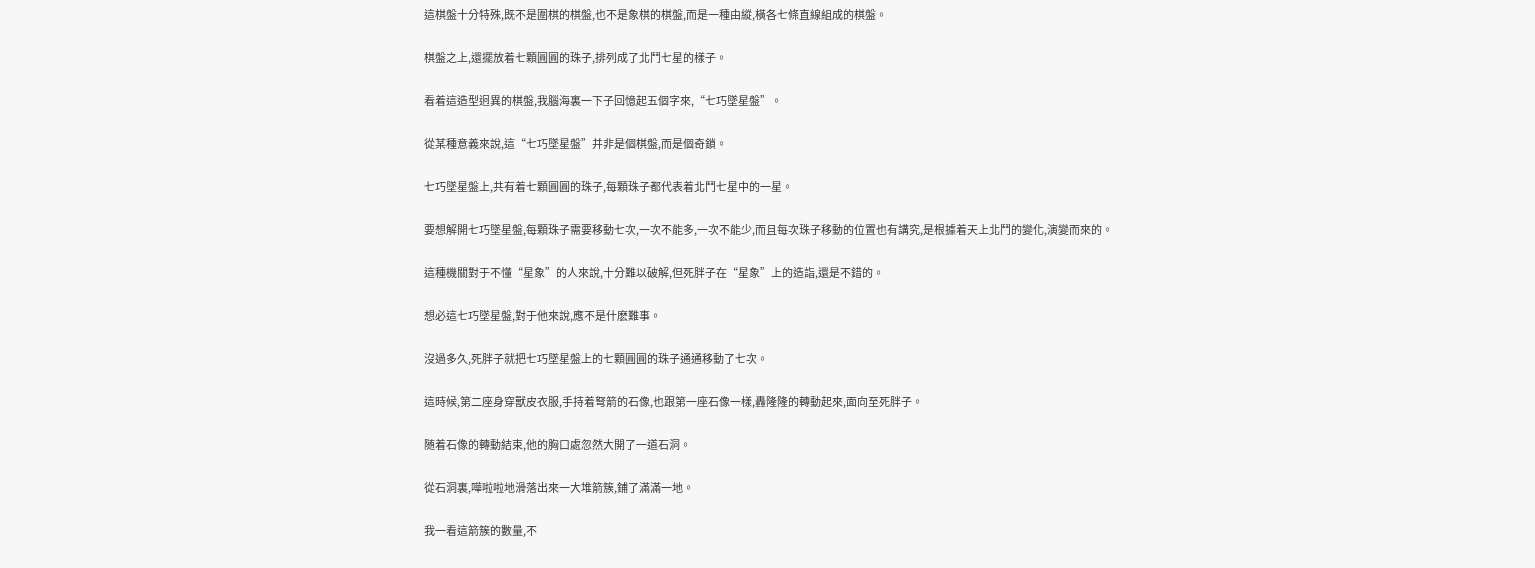這棋盤十分特殊,既不是圍棋的棋盤,也不是象棋的棋盤,而是一種由縱,橫各七條直線組成的棋盤。

棋盤之上,還擺放着七顆圓圓的珠子,排列成了北鬥七星的樣子。

看着這造型迥異的棋盤,我腦海裏一下子回憶起五個字來,“七巧墜星盤”。

從某種意義來說,這“七巧墜星盤”并非是個棋盤,而是個奇鎖。

七巧墜星盤上,共有着七顆圓圓的珠子,每顆珠子都代表着北鬥七星中的一星。

要想解開七巧墜星盤,每顆珠子需要移動七次,一次不能多,一次不能少,而且每次珠子移動的位置也有講究,是根據着天上北鬥的變化,演變而來的。

這種機關對于不懂“星象”的人來說,十分難以破解,但死胖子在“星象”上的造詣,還是不錯的。

想必這七巧墜星盤,對于他來說,應不是什麽難事。

沒過多久,死胖子就把七巧墜星盤上的七顆圓圓的珠子通通移動了七次。

這時候,第二座身穿獸皮衣服,手持着弩箭的石像,也跟第一座石像一樣,轟隆隆的轉動起來,面向至死胖子。

随着石像的轉動結束,他的胸口處忽然大開了一道石洞。

從石洞裏,嘩啦啦地滑落出來一大堆箭簇,鋪了滿滿一地。

我一看這箭簇的數量,不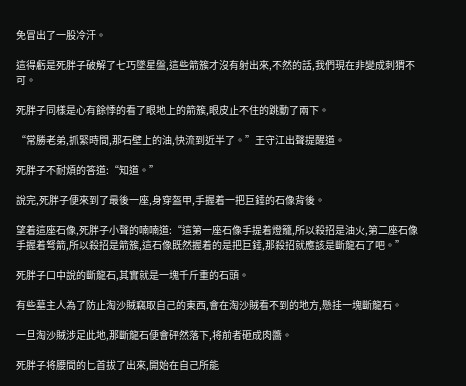免冒出了一股冷汗。

這得虧是死胖子破解了七巧墜星盤,這些箭簇才沒有射出來,不然的話,我們現在非變成刺猬不可。

死胖子同樣是心有餘悸的看了眼地上的箭簇,眼皮止不住的跳動了兩下。

“常勝老弟,抓緊時間,那石壁上的油,快流到近半了。”王守江出聲提醒道。

死胖子不耐煩的答道:“知道。”

說完,死胖子便來到了最後一座,身穿盔甲,手握着一把巨錘的石像背後。

望着這座石像,死胖子小聲的喃喃道:“這第一座石像手提着燈籠,所以殺招是油火,第二座石像手握着弩箭,所以殺招是箭簇,這石像既然握着的是把巨錘,那殺招就應該是斷龍石了吧。”

死胖子口中說的斷龍石,其實就是一塊千斤重的石頭。

有些墓主人為了防止淘沙賊竊取自己的東西,會在淘沙賊看不到的地方,懸挂一塊斷龍石。

一旦淘沙賊涉足此地,那斷龍石便會砰然落下,将前者砸成肉醬。

死胖子将腰間的匕首拔了出來,開始在自己所能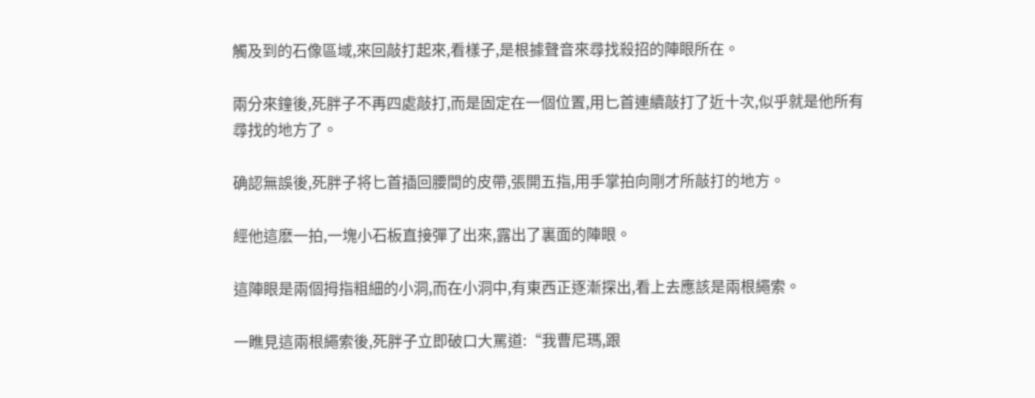觸及到的石像區域,來回敲打起來,看樣子,是根據聲音來尋找殺招的陣眼所在。

兩分來鐘後,死胖子不再四處敲打,而是固定在一個位置,用匕首連續敲打了近十次,似乎就是他所有尋找的地方了。

确認無誤後,死胖子将匕首插回腰間的皮帶,張開五指,用手掌拍向剛才所敲打的地方。

經他這麽一拍,一塊小石板直接彈了出來,露出了裏面的陣眼。

這陣眼是兩個拇指粗細的小洞,而在小洞中,有東西正逐漸探出,看上去應該是兩根繩索。

一瞧見這兩根繩索後,死胖子立即破口大罵道:“我曹尼瑪,跟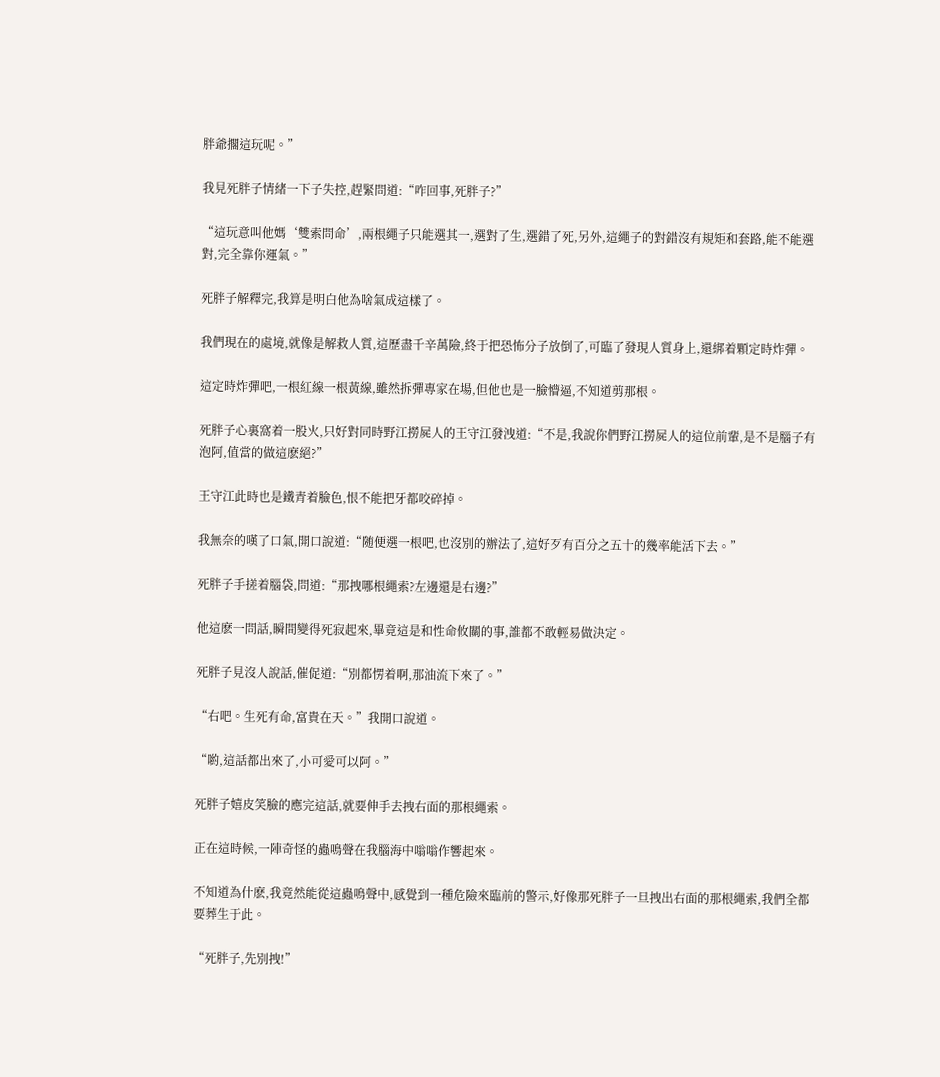胖爺擱這玩呢。”

我見死胖子情緒一下子失控,趕緊問道:“咋回事,死胖子?”

“這玩意叫他媽‘雙索問命’,兩根繩子只能選其一,選對了生,選錯了死,另外,這繩子的對錯沒有規矩和套路,能不能選對,完全靠你運氣。”

死胖子解釋完,我算是明白他為啥氣成這樣了。

我們現在的處境,就像是解救人質,這歷盡千辛萬險,終于把恐怖分子放倒了,可臨了發現人質身上,還綁着顆定時炸彈。

這定時炸彈吧,一根紅線一根黃線,雖然拆彈專家在場,但他也是一臉懵逼,不知道剪那根。

死胖子心裏窩着一股火,只好對同時野江撈屍人的王守江發洩道:“不是,我說你們野江撈屍人的這位前輩,是不是腦子有泡阿,值當的做這麽絕?”

王守江此時也是鐵青着臉色,恨不能把牙都咬碎掉。

我無奈的嘆了口氣,開口說道:“随便選一根吧,也沒別的辦法了,這好歹有百分之五十的幾率能活下去。”

死胖子手搓着腦袋,問道:“那拽哪根繩索?左邊還是右邊?”

他這麽一問話,瞬間變得死寂起來,畢竟這是和性命攸關的事,誰都不敢輕易做決定。

死胖子見沒人說話,催促道:“別都愣着啊,那油流下來了。”

“右吧。生死有命,富貴在天。”我開口說道。

“喲,這話都出來了,小可愛可以阿。”

死胖子嬉皮笑臉的應完這話,就要伸手去拽右面的那根繩索。

正在這時候,一陣奇怪的蟲鳴聲在我腦海中嗡嗡作響起來。

不知道為什麽,我竟然能從這蟲鳴聲中,感覺到一種危險來臨前的警示,好像那死胖子一旦拽出右面的那根繩索,我們全都要葬生于此。

“死胖子,先別拽!”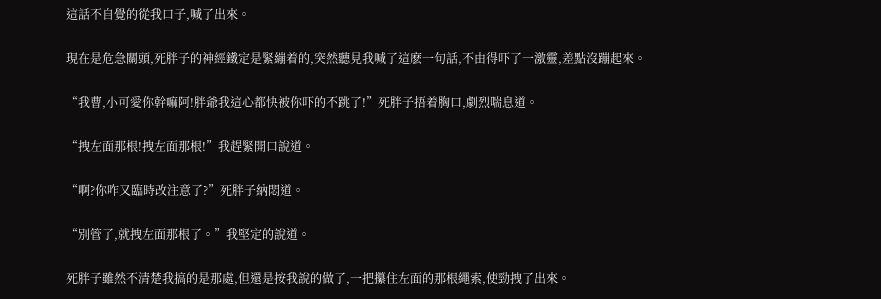這話不自覺的從我口子,喊了出來。

現在是危急關頭,死胖子的神經鐵定是緊繃着的,突然聽見我喊了這麽一句話,不由得吓了一激靈,差點沒蹦起來。

“我曹,小可愛你幹嘛阿!胖爺我這心都快被你吓的不跳了!”死胖子捂着胸口,劇烈喘息道。

“拽左面那根!拽左面那根!”我趕緊開口說道。

“啊?你咋又臨時改注意了?”死胖子納悶道。

“別管了,就拽左面那根了。”我堅定的說道。

死胖子雖然不清楚我搞的是那處,但還是按我說的做了,一把攥住左面的那根繩索,使勁拽了出來。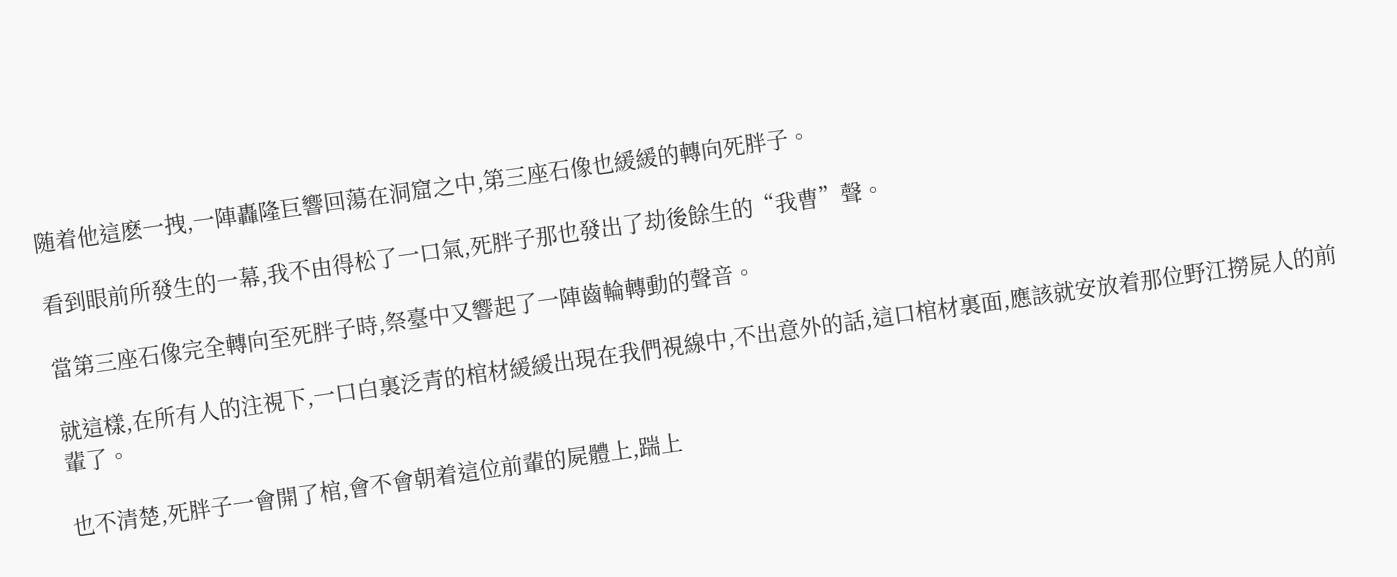随着他這麽一拽,一陣轟隆巨響回蕩在洞窟之中,第三座石像也緩緩的轉向死胖子。

看到眼前所發生的一幕,我不由得松了一口氣,死胖子那也發出了劫後餘生的“我曹”聲。

當第三座石像完全轉向至死胖子時,祭臺中又響起了一陣齒輪轉動的聲音。

就這樣,在所有人的注視下,一口白裏泛青的棺材緩緩出現在我們視線中,不出意外的話,這口棺材裏面,應該就安放着那位野江撈屍人的前輩了。

也不清楚,死胖子一會開了棺,會不會朝着這位前輩的屍體上,踹上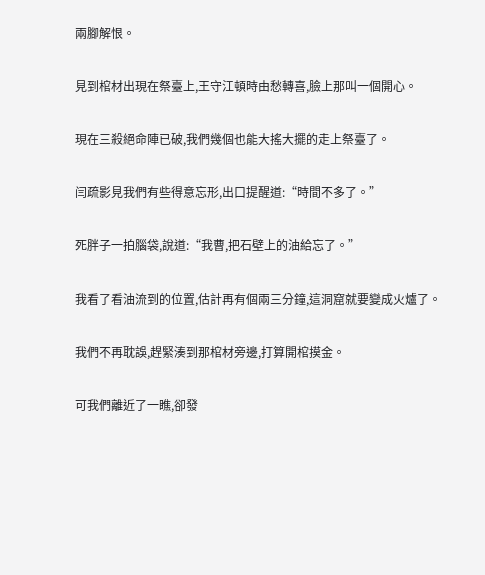兩腳解恨。

見到棺材出現在祭臺上,王守江頓時由愁轉喜,臉上那叫一個開心。

現在三殺絕命陣已破,我們幾個也能大搖大擺的走上祭臺了。

闫疏影見我們有些得意忘形,出口提醒道:“時間不多了。”

死胖子一拍腦袋,說道:“我曹,把石壁上的油給忘了。”

我看了看油流到的位置,估計再有個兩三分鐘,這洞窟就要變成火爐了。

我們不再耽誤,趕緊湊到那棺材旁邊,打算開棺摸金。

可我們離近了一瞧,卻發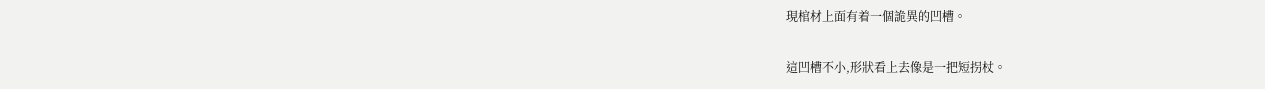現棺材上面有着一個詭異的凹槽。

這凹槽不小,形狀看上去像是一把短拐杖。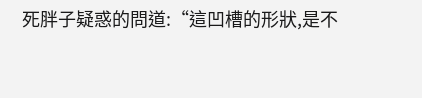死胖子疑惑的問道:“這凹槽的形狀,是不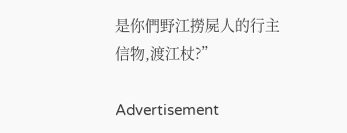是你們野江撈屍人的行主信物,渡江杖?”

Advertisement